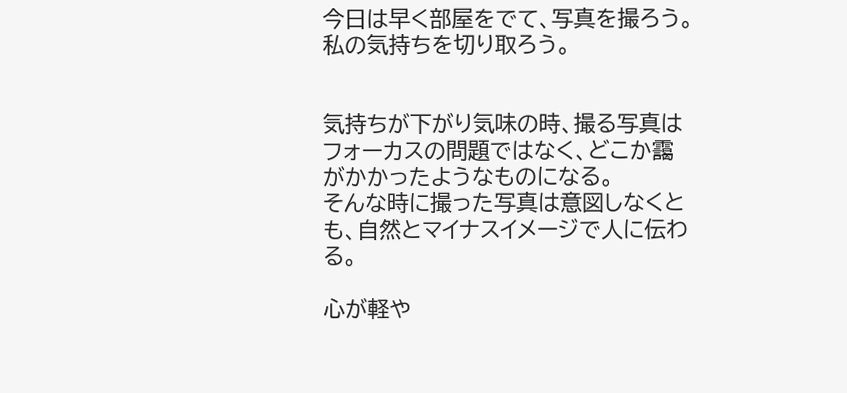今日は早く部屋をでて、写真を撮ろう。
私の気持ちを切り取ろう。


気持ちが下がり気味の時、撮る写真はフォーカスの問題ではなく、どこか靄がかかったようなものになる。
そんな時に撮った写真は意図しなくとも、自然とマイナスイメージで人に伝わる。

心が軽や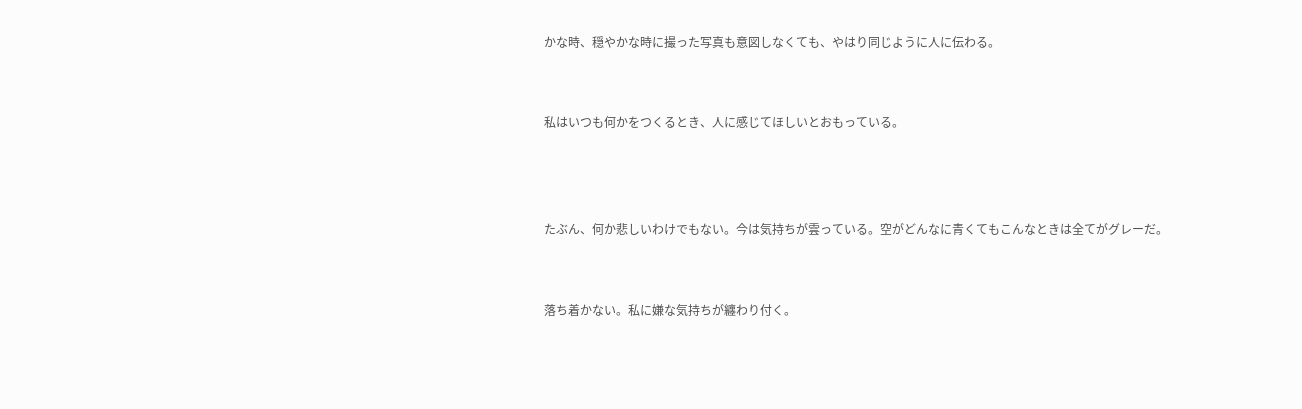かな時、穏やかな時に撮った写真も意図しなくても、やはり同じように人に伝わる。


私はいつも何かをつくるとき、人に感じてほしいとおもっている。



たぶん、何か悲しいわけでもない。今は気持ちが雲っている。空がどんなに青くてもこんなときは全てがグレーだ。


落ち着かない。私に嫌な気持ちが纏わり付く。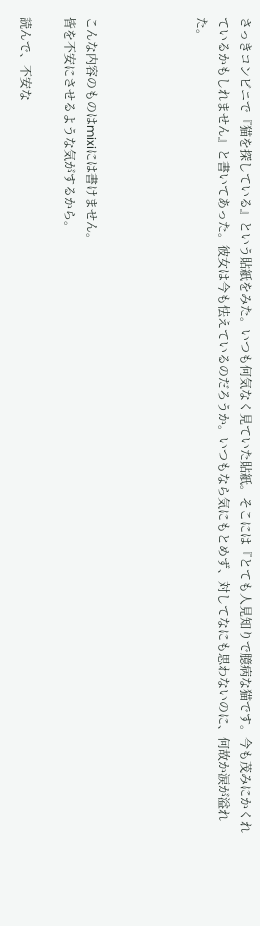さっきコンビニで『猫を探している』という貼紙をみた。いつも何気なく見ていた貼紙。そこには『とても人見知りで臆病な猫です。今も茂みにかくれているかもしれません』と書いてあった。彼女は今も怯えているのだろうか。いつもなら気にもとめず、対してなにも思わないのに、何故か涙が溢れた。




こんな内容のものはmixiには書けません。
皆を不安にさせるような気がするから。

読んで、不安な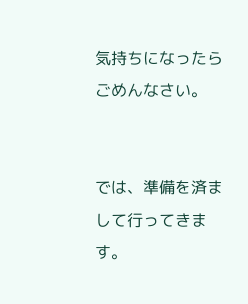気持ちになったらごめんなさい。


では、準備を済まして行ってきます。